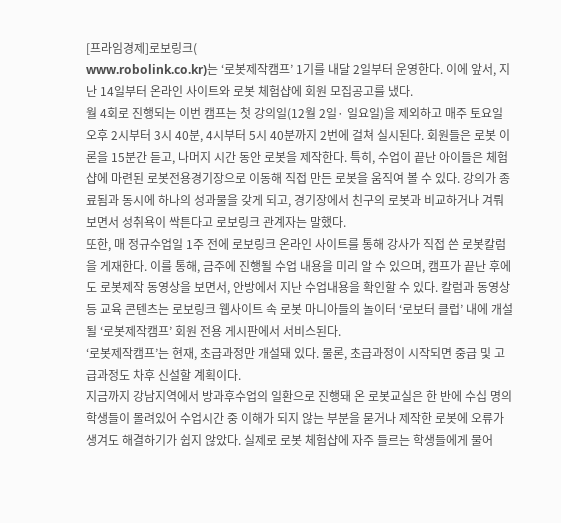[프라임경제]로보링크(
www.robolink.co.kr)는 ‘로봇제작캠프’ 1기를 내달 2일부터 운영한다. 이에 앞서, 지난 14일부터 온라인 사이트와 로봇 체험샵에 회원 모집공고를 냈다.
월 4회로 진행되는 이번 캠프는 첫 강의일(12월 2일· 일요일)을 제외하고 매주 토요일 오후 2시부터 3시 40분, 4시부터 5시 40분까지 2번에 걸쳐 실시된다. 회원들은 로봇 이론을 15분간 듣고, 나머지 시간 동안 로봇을 제작한다. 특히, 수업이 끝난 아이들은 체험샵에 마련된 로봇전용경기장으로 이동해 직접 만든 로봇을 움직여 볼 수 있다. 강의가 종료됨과 동시에 하나의 성과물을 갖게 되고, 경기장에서 친구의 로봇과 비교하거나 겨뤄보면서 성취욕이 싹튼다고 로보링크 관계자는 말했다.
또한, 매 정규수업일 1주 전에 로보링크 온라인 사이트를 통해 강사가 직접 쓴 로봇칼럼을 게재한다. 이를 통해, 금주에 진행될 수업 내용을 미리 알 수 있으며, 캠프가 끝난 후에도 로봇제작 동영상을 보면서, 안방에서 지난 수업내용을 확인할 수 있다. 칼럼과 동영상 등 교육 콘텐츠는 로보링크 웹사이트 속 로봇 마니아들의 놀이터 ‘로보터 클럽’ 내에 개설될 ‘로봇제작캠프’ 회원 전용 게시판에서 서비스된다.
‘로봇제작캠프’는 현재, 초급과정만 개설돼 있다. 물론, 초급과정이 시작되면 중급 및 고급과정도 차후 신설할 계획이다.
지금까지 강남지역에서 방과후수업의 일환으로 진행돼 온 로봇교실은 한 반에 수십 명의 학생들이 몰려있어 수업시간 중 이해가 되지 않는 부분을 묻거나 제작한 로봇에 오류가 생겨도 해결하기가 쉽지 않았다. 실제로 로봇 체험샵에 자주 들르는 학생들에게 물어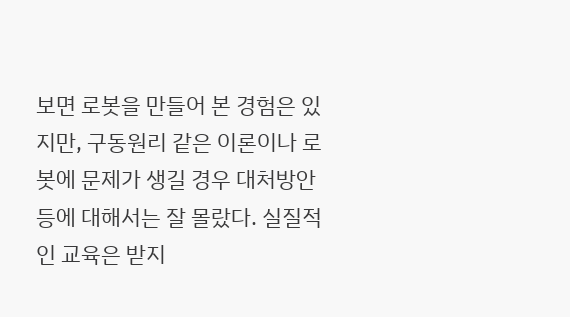보면 로봇을 만들어 본 경험은 있지만, 구동원리 같은 이론이나 로봇에 문제가 생길 경우 대처방안 등에 대해서는 잘 몰랐다. 실질적인 교육은 받지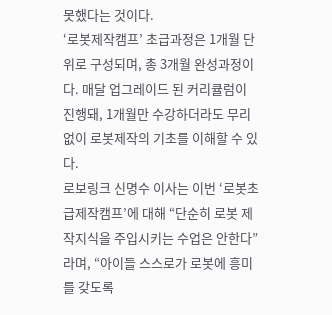못했다는 것이다.
‘로봇제작캠프’ 초급과정은 1개월 단위로 구성되며, 총 3개월 완성과정이다. 매달 업그레이드 된 커리큘럼이 진행돼, 1개월만 수강하더라도 무리 없이 로봇제작의 기초를 이해할 수 있다.
로보링크 신명수 이사는 이번 ‘로봇초급제작캠프’에 대해 “단순히 로봇 제작지식을 주입시키는 수업은 안한다”라며, “아이들 스스로가 로봇에 흥미를 갖도록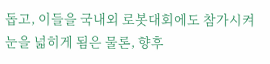돕고, 이들을 국내외 로봇대회에도 참가시켜 눈을 넓히게 됨은 물론, 향후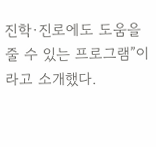진학·진로에도 도움을 줄 수 있는 프로그램”이라고 소개했다.